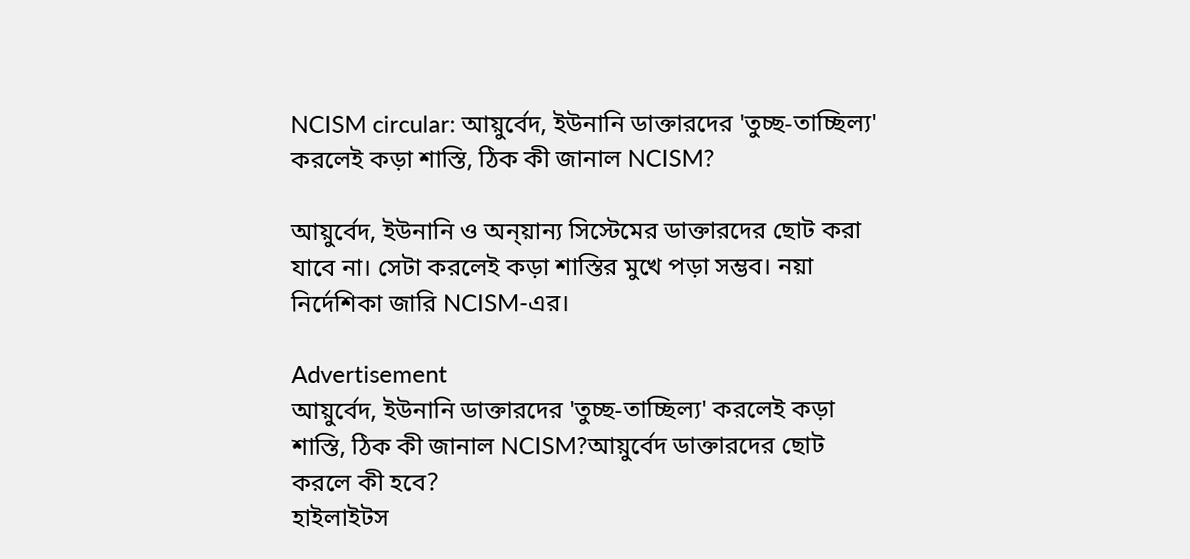NCISM circular: আয়ুর্বেদ, ইউনানি ডাক্তারদের 'তুচ্ছ-তাচ্ছিল্য' করলেই কড়া শাস্তি, ঠিক কী জানাল NCISM?

আয়ুর্বেদ, ইউনানি ও অন্য়ান্য সিস্টেমের ডাক্তারদের ছোট করা যাবে না। সেটা করলেই কড়া শাস্তির মুখে পড়া সম্ভব। নয়া নির্দেশিকা জারি NCISM-এর।

Advertisement
আয়ুর্বেদ, ইউনানি ডাক্তারদের 'তুচ্ছ-তাচ্ছিল্য' করলেই কড়া শাস্তি, ঠিক কী জানাল NCISM?আয়ুর্বেদ ডাক্তারদের ছোট করলে কী হবে?
হাইলাইটস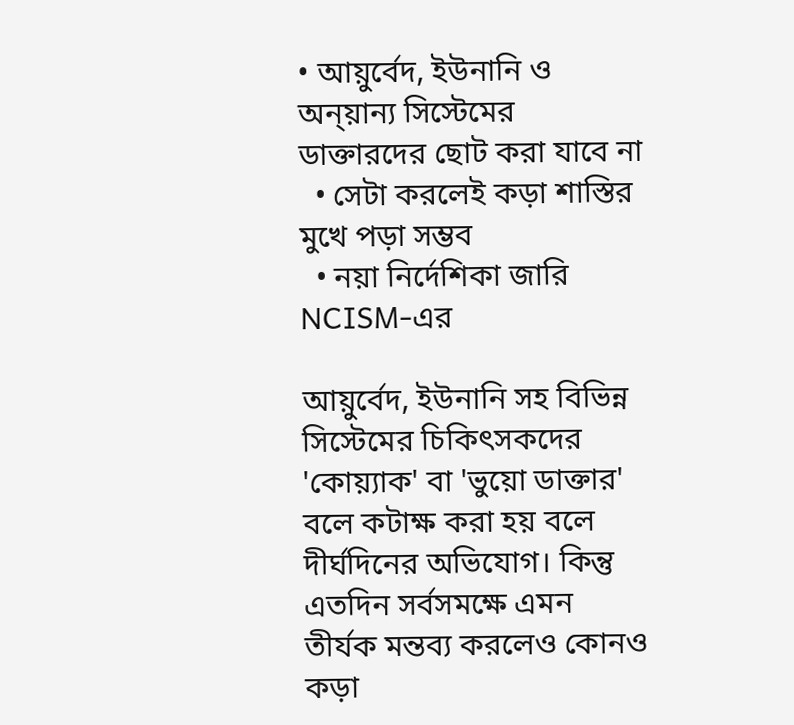• আয়ুর্বেদ, ইউনানি ও অন্য়ান্য সিস্টেমের ডাক্তারদের ছোট করা যাবে না
  • সেটা করলেই কড়া শাস্তির মুখে পড়া সম্ভব
  • নয়া নির্দেশিকা জারি NCISM-এর

আয়ুর্বেদ, ইউনানি সহ বিভিন্ন সিস্টেমের চিকিৎসকদের 'কোয়্যাক' বা 'ভুয়ো ডাক্তার' বলে কটাক্ষ করা হয় বলে দীর্ঘদিনের অভিযোগ। কিন্তু এতদিন সর্বসমক্ষে এমন তীর্যক মন্তব্য করলেও কোনও কড়া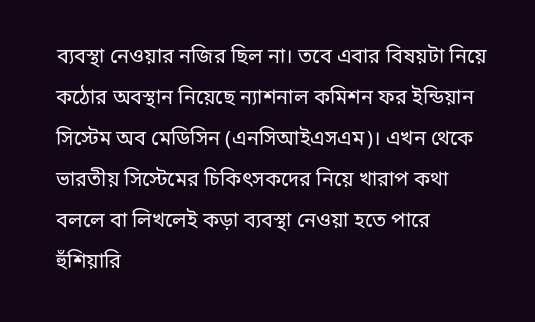ব্যবস্থা নেওয়ার নজির ছিল না। তবে এবার বিষয়টা নিয়ে কঠোর অবস্থান নিয়েছে ন্যাশনাল কমিশন ফর ইন্ডিয়ান সিস্টেম অব মেডিসিন (এনসিআইএসএম)। এখন থেকে ভারতীয় সিস্টেমের চিকিৎসকদের নিয়ে খারাপ কথা বললে বা লিখলেই কড়া ব্যবস্থা নেওয়া হতে পারে হুঁশিয়ারি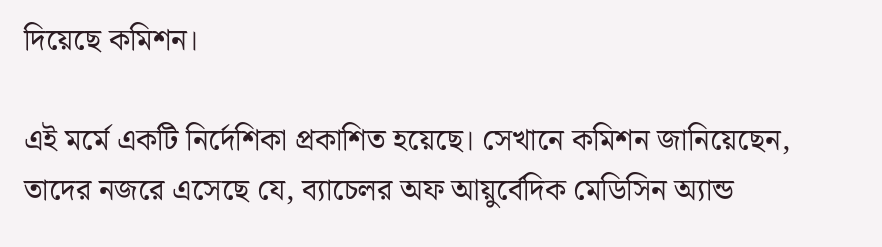দিয়েছে কমিশন।

এই মর্মে একটি নির্দেশিকা প্রকাশিত হয়েছে। সেখানে কমিশন জানিয়েছেন, তাদের নজরে এসেছে যে, ব্যাচেলর অফ আয়ুর্বেদিক মেডিসিন অ্যান্ড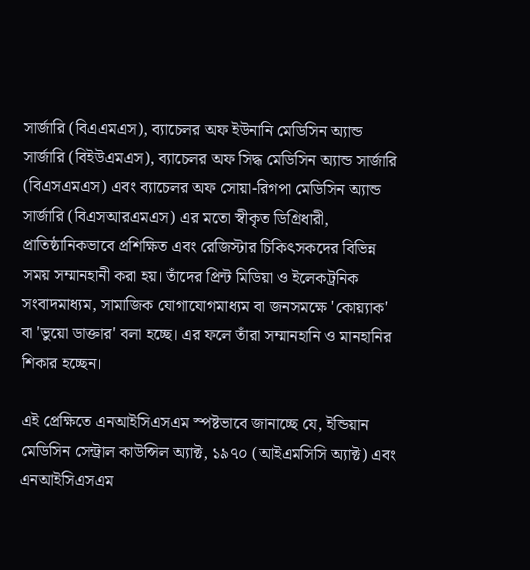সার্জারি (বিএএমএস), ব্যাচেলর অফ ইউনানি মেডিসিন অ্যান্ড সার্জারি (বিইউএমএস), ব্যাচেলর অফ সিদ্ধ মেডিসিন অ্যান্ড সার্জারি (বিএসএমএস) এবং ব্যাচেলর অফ সোয়া-রিগপা মেডিসিন অ্যান্ড সার্জারি (বিএসআরএমএস) এর মতো স্বীকৃত ডিগ্রিধারী, প্রাতিষ্ঠানিকভাবে প্রশিক্ষিত এবং রেজিস্টার চিকিৎসকদের বিভিন্ন সময় সম্মানহানী করা হয়। তাঁদের প্রিন্ট মিডিয়া ও ইলেকট্রনিক সংবাদমাধ্যম, সামাজিক যোগাযোগমাধ্যম বা জনসমক্ষে 'কোয়্যাক' বা 'ভুয়ো ডাক্তার' বলা হচ্ছে। এর ফলে তাঁরা সম্মানহানি ও মানহানির শিকার হচ্ছেন।

এই প্রেক্ষিতে এনআইসিএসএম স্পষ্টভাবে জানাচ্ছে যে, ইন্ডিয়ান মেডিসিন সেন্ট্রাল কাউন্সিল অ্যাক্ট, ১৯৭০ (আইএমসিসি অ্যাক্ট) এবং এনআইসিএসএম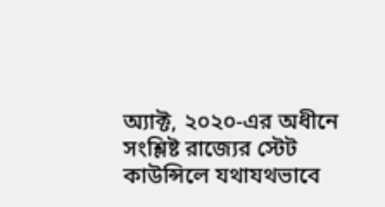অ্যাক্ট, ২০২০-এর অধীনে সংশ্লিষ্ট রাজ্যের স্টেট কাউন্সিলে যথাযথভাবে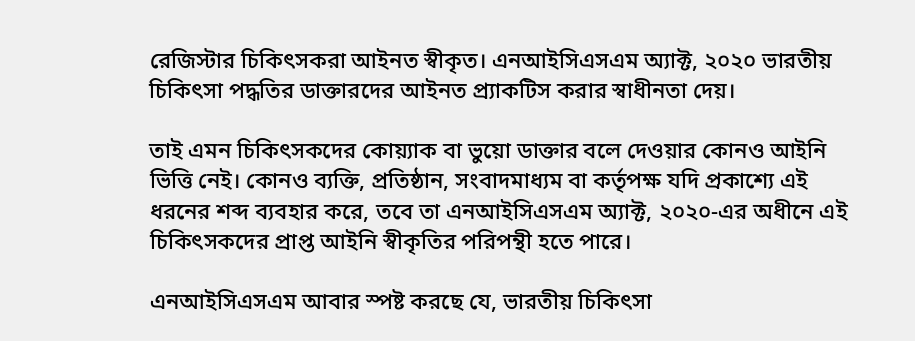রেজিস্টার চিকিৎসকরা আইনত স্বীকৃত। এনআইসিএসএম অ্যাক্ট, ২০২০ ভারতীয় চিকিৎসা পদ্ধতির ডাক্তারদের আইনত প্র্যাকটিস করার স্বাধীনতা দেয়।

তাই এমন চিকিৎসকদের কোয়্যাক বা ভুয়ো ডাক্তার বলে দেওয়ার কোনও আইনি ভিত্তি নেই। কোনও ব্যক্তি, প্রতিষ্ঠান, সংবাদমাধ্যম বা কর্তৃপক্ষ যদি প্রকাশ্যে এই ধরনের শব্দ ব্যবহার করে, তবে তা এনআইসিএসএম অ্যাক্ট, ২০২০-এর অধীনে এই চিকিৎসকদের প্রাপ্ত আইনি স্বীকৃতির পরিপন্থী হতে পারে।

এনআইসিএসএম আবার স্পষ্ট করছে যে, ভারতীয় চিকিৎসা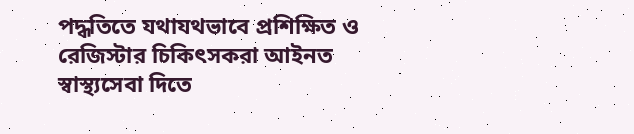পদ্ধতিতে যথাযথভাবে প্রশিক্ষিত ও রেজিস্টার চিকিৎসকরা আইনত স্বাস্থ্যসেবা দিতে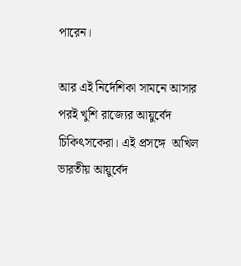পারেন।

আর এই নির্দেশিকা সামনে আসার পরই খুশি রাজ্যের আয়ুর্বেদ চিকিৎসকেরা। এই প্রসঙ্গে  অখিল ভারতীয় আয়ুর্বেদ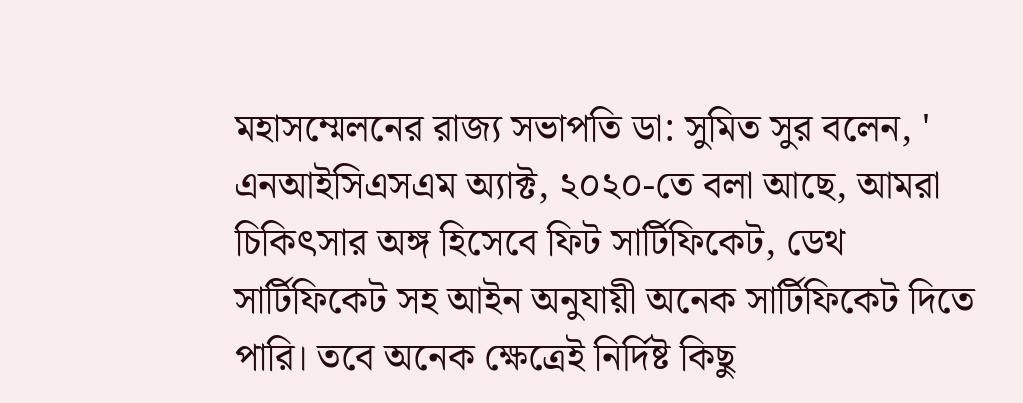মহাসম্মেলনের রাজ্য সভাপতি ডা: সুমিত সুর বলেন, ' এনআইসিএসএম অ্যাক্ট, ২০২০-তে বলা আছে, আমরা চিকিৎসার অঙ্গ হিসেবে ফিট সার্টিফিকেট, ডেথ সার্টিফিকেট সহ আইন অনুযায়ী অনেক সার্টিফিকেট দিতে পারি। তবে অনেক ক্ষেত্রেই নির্দিষ্ট কিছু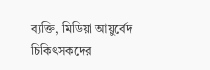ব্যক্তি, মিডিয়া আয়ুর্বেদ চিকিৎসকদের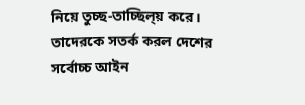নিয়ে তুচ্ছ-তাচ্ছিল্য় করে। তাদেরকে সতর্ক করল দেশের সর্বোচ্চ আইন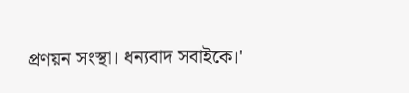প্রণয়ন সংস্থা। ধন্যবাদ সবাইকে।'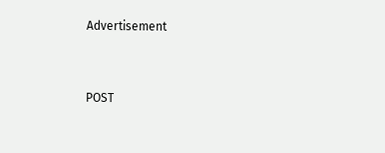Advertisement



POST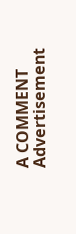A COMMENT
Advertisement